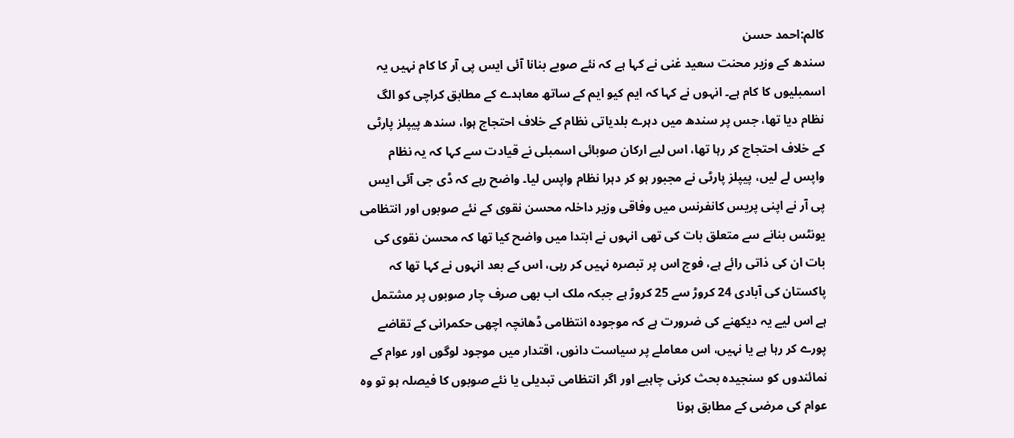کالم:احمد حسن
سندھ کے وزیر محنت سعید غنی نے کہا ہے کہ نئے صوبے بنانا آئی ایس پی آر کا کام نہیں یہ اسمبلیوں کا کام ہے۔ انہوں نے کہا کہ ایم کیو ایم کے ساتھ معاہدے کے مطابق کراچی کو الگ نظام دیا تھا، جس پر سندھ میں دہرے بلدیاتی نظام کے خلاف احتجاج ہوا، سندھ پیپلز پارٹی کے خلاف احتجاج کر رہا تھا، اس لیے ارکان صوبائی اسمبلی نے قیادت سے کہا کہ یہ نظام واپس لے لیں، پیپلز پارٹی نے مجبور ہو کر دہرا نظام واپس لیا۔ واضح رہے کہ ڈی جی آئی ایس پی آر نے اپنی پریس کانفرنس میں وفاقی وزیر داخلہ محسن نقوی کے نئے صوبوں اور انتظامی یونٹس بنانے سے متعلق بات کی تھی انہوں نے ابتدا میں واضح کیا تھا کہ محسن نقوی کی بات ان کی ذاتی رائے ہے، فوج اس پر تبصرہ نہیں کر رہی، اس کے بعد انہوں نے کہا تھا کہ پاکستان کی آبادی 24 کروڑ سے 25 کروڑ ہے جبکہ ملک اب بھی صرف چار صوبوں پر مشتمل ہے اس لیے یہ دیکھنے کی ضرورت ہے کہ موجودہ انتظامی ڈھانچہ اچھی حکمرانی کے تقاضے پورے کر رہا ہے یا نہیں، اس معاملے پر سیاست دانوں، اقتدار میں موجود لوگوں اور عوام کے نمائندوں کو سنجیدہ بحث کرنی چاہیے اور اگر انتظامی تبدیلی یا نئے صوبوں کا فیصلہ ہو تو وہ عوام کی مرضی کے مطابق ہونا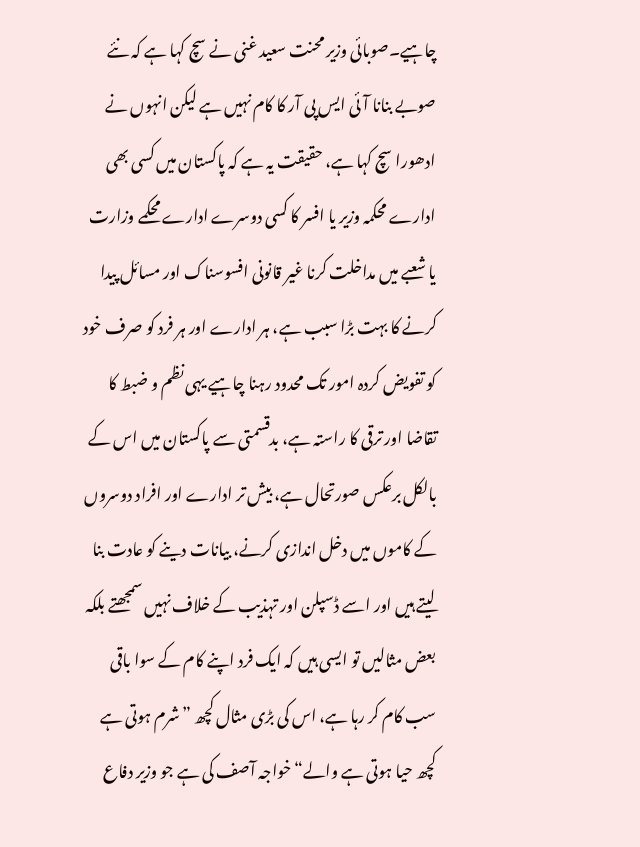چاہیے۔صوبائی وزیر محنت سعید غنی نے سچ کہا ہے کہ نئے صوبے بنانا آئی ایس پی آر کا کام نہیں ہے لیکن انہوں نے ادھورا سچ کہا ہے، حقیقت یہ ہے کہ پاکستان میں کسی بھی ادارے محکمہ وزیر یا افسر کا کسی دوسرے ادارے محکمے وزارت یا شعبے میں مداخلت کرنا غیر قانونی افسوسناک اور مسائل پیدا کرنے کا بہت بڑا سبب ہے، ہر ادارے اور ہر فرد کو صرف خود کو تفویض کردہ امور تک محدود رہنا چاہیے یہی نظم و ضبط کا تقاضا اور ترقی کا راستہ ہے، بدقسمتی سے پاکستان میں اس کے بالکل برعکس صورتحال ہے، بیش تر ادارے اور افراد دوسروں کے کاموں میں دخل اندازی کرنے، بیانات دینے کو عادت بنا لیتے ہیں اور اسے ڈسپلن اور تہذیب کے خلاف نہیں سمجھتے بلکہ بعض مثالیں تو ایسی ہیں کہ ایک فرد اپنے کام کے سوا باقی سب کام کر رہا ہے، اس کی بڑی مثال کچھ ”شرم ہوتی ہے کچھ حیا ہوتی ہے والے“ خواجہ آصف کی ہے جو وزیر دفاع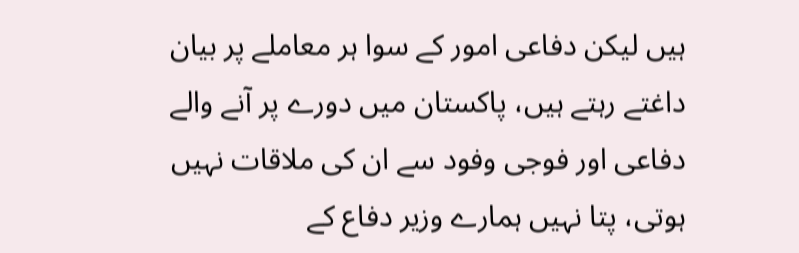ہیں لیکن دفاعی امور کے سوا ہر معاملے پر بیان داغتے رہتے ہیں، پاکستان میں دورے پر آنے والے دفاعی اور فوجی وفود سے ان کی ملاقات نہیں ہوتی، پتا نہیں ہمارے وزیر دفاع کے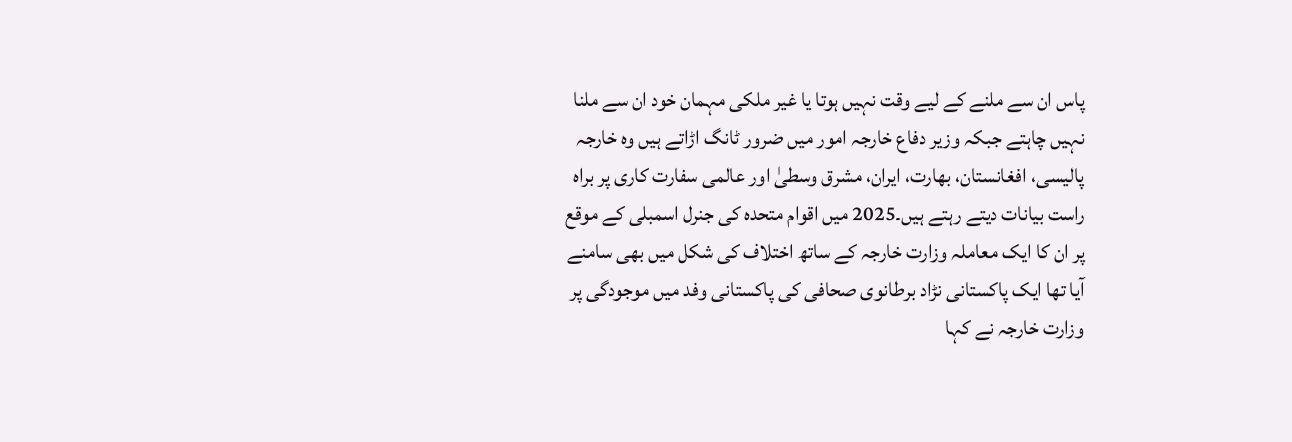پاس ان سے ملنے کے لیے وقت نہیں ہوتا یا غیر ملکی مہمان خود ان سے ملنا نہیں چاہتے جبکہ وزیر دفاع خارجہ امور میں ضرور ٹانگ اڑاتے ہیں وہ خارجہ پالیسی، افغانستان، بھارت، ایران، مشرق وسطیٰ اور عالمی سفارت کاری پر براہ راست بیانات دیتے رہتے ہیں۔2025 میں اقوام متحدہ کی جنرل اسمبلی کے موقع پر ان کا ایک معاملہ وزارت خارجہ کے ساتھ اختلاف کی شکل میں بھی سامنے آیا تھا ایک پاکستانی نڑاد برطانوی صحافی کی پاکستانی وفد میں موجودگی پر وزارت خارجہ نے کہا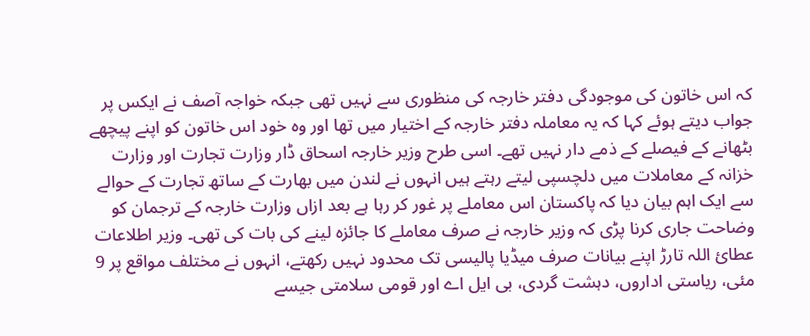کہ اس خاتون کی موجودگی دفتر خارجہ کی منظوری سے نہیں تھی جبکہ خواجہ آصف نے ایکس پر جواب دیتے ہوئے کہا کہ یہ معاملہ دفتر خارجہ کے اختیار میں تھا اور وہ خود اس خاتون کو اپنے پیچھے بٹھانے کے فیصلے کے ذمے دار نہیں تھے۔ اسی طرح وزیر خارجہ اسحاق ڈار وزارت تجارت اور وزارت خزانہ کے معاملات میں دلچسپی لیتے رہتے ہیں انہوں نے لندن میں بھارت کے ساتھ تجارت کے حوالے سے ایک اہم بیان دیا کہ پاکستان اس معاملے پر غور کر رہا ہے بعد ازاں وزارت خارجہ کے ترجمان کو وضاحت جاری کرنا پڑی کہ وزیر خارجہ نے صرف معاملے کا جائزہ لینے کی بات کی تھی۔ وزیر اطلاعات عطائ اللہ تارڑ اپنے بیانات صرف میڈیا پالیسی تک محدود نہیں رکھتے، انہوں نے مختلف مواقع پر 9 مئی، ریاستی اداروں، دہشت گردی، بی ایل اے اور قومی سلامتی جیسے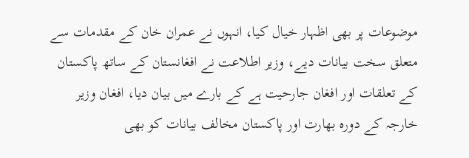موضوعات پر بھی اظہار خیال کیا، انہوں نے عمران خان کے مقدمات سے متعلق سخت بیانات دیے، وزیر اطلاعت نے افغانستان کے ساتھ پاکستان کے تعلقات اور افغان جارحیت ہے کے بارے میں بیان دیا، افغان وزیر خارجہ کے دورہ بھارت اور پاکستان مخالف بیانات کو بھی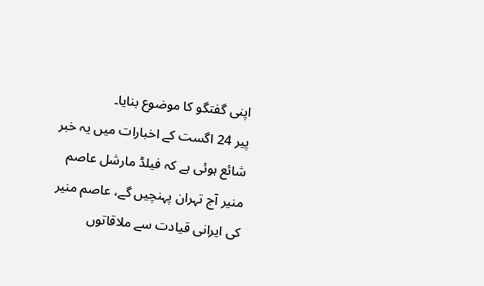اپنی گفتگو کا موضوع بنایا۔
پیر 24 اگست کے اخبارات میں یہ خبر شائع ہوئی ہے کہ فیلڈ مارشل عاصم منیر آج تہران پہنچیں گے، عاصم منیر کی ایرانی قیادت سے ملاقاتوں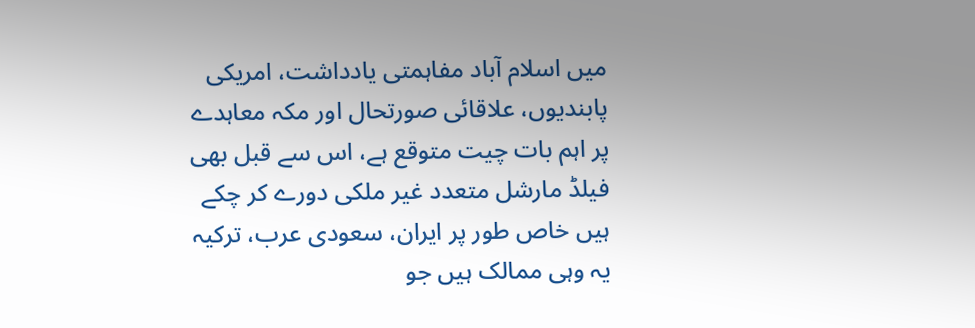میں اسلام آباد مفاہمتی یادداشت، امریکی پابندیوں، علاقائی صورتحال اور مکہ معاہدے پر اہم بات چیت متوقع ہے، اس سے قبل بھی فیلڈ مارشل متعدد غیر ملکی دورے کر چکے ہیں خاص طور پر ایران، سعودی عرب، ترکیہ یہ وہی ممالک ہیں جو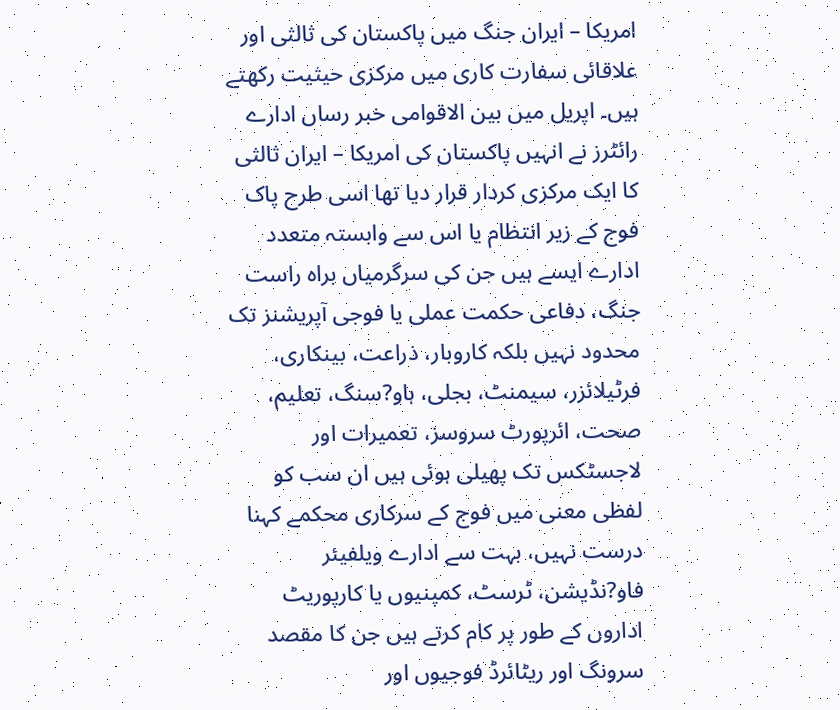امریکا – ایران جنگ میں پاکستان کی ثالثی اور علاقائی سفارت کاری میں مرکزی حیثیت رکھتے ہیں۔ اپریل میں بین الاقوامی خبر رساں ادارے رائٹرز نے انہیں پاکستان کی امریکا – ایران ثالثی کا ایک مرکزی کردار قرار دیا تھا اسی طرح پاک فوج کے زیر انتظام یا اس سے وابستہ متعدد ادارے ایسے ہیں جن کی سرگرمیاں براہ راست جنگ، دفاعی حکمت عملی یا فوجی آپریشنز تک محدود نہیں بلکہ کاروبار، ذراعت، بینکاری، فرٹیلائزر، سیمنٹ، بجلی، ہاو?سنگ، تعلیم، صحت، ائرپورٹ سروسز، تعمیرات اور لاجسٹکس تک پھیلی ہوئی ہیں ان سب کو لفظی معنی میں فوج کے سرکاری محکمے کہنا درست نہیں، بہت سے ادارے ویلفیئر فاو?نڈیشن، ٹرسٹ، کمپنیوں یا کارپوریٹ اداروں کے طور پر کام کرتے ہیں جن کا مقصد سرونگ اور ریٹائرڈ فوجیوں اور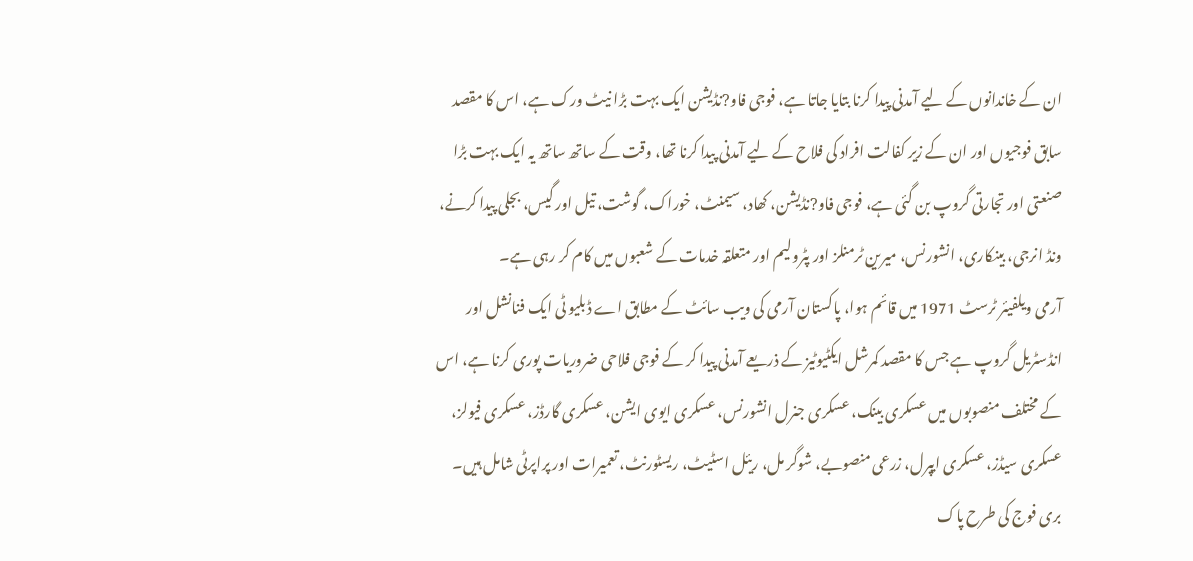ان کے خاندانوں کے لیے آمدنی پیدا کرنا بتایا جاتا ہے، فوجی فاو?نڈیشن ایک بہت بڑا نیٹ ورک ہے، اس کا مقصد سابق فوجیوں اور ان کے زیر کفالت افراد کی فلاح کے لیے آمدنی پیدا کرنا تھا، وقت کے ساتھ ساتھ یہ ایک بہت بڑا صنعتی اور تجارتی گروپ بن گئی ہے، فوجی فاو?نڈیشن، کھاد، سیمنٹ، خوراک، گوشت، تیل اور گیس، بجلی پیدا کرنے، ونڈ انرجی، بینکاری، انشورنس، میرین ٹرمنلز اور پٹرولیم اور متعلقہ خدمات کے شعبوں میں کام کر رہی ہے۔
آرمی ویلفیئر ٹرسٹ 1971 میں قائم ہوا، پاکستان آرمی کی ویب سائٹ کے مطابق اے ڈبلیو ٹی ایک فنانشل اور انڈسٹریل گروپ ہے جس کا مقصد کمرشل ایکٹیوٹیز کے ذریعے آمدنی پیدا کر کے فوجی فلاحی ضروریات پوری کرنا ہے، اس کے مختلف منصوبوں میں عسکری بینک، عسکری جنرل انشورنس، عسکری ایوی ایشن، عسکری گارڈز، عسکری فیولز، عسکری سیڈز، عسکری ایپرل، زرعی منصوبے، شوگر مل، ریئل اسٹیٹ، ریسٹورنٹ، تعمیرات اور پراپرٹی شامل ہیں۔ بری فوج کی طرح پاک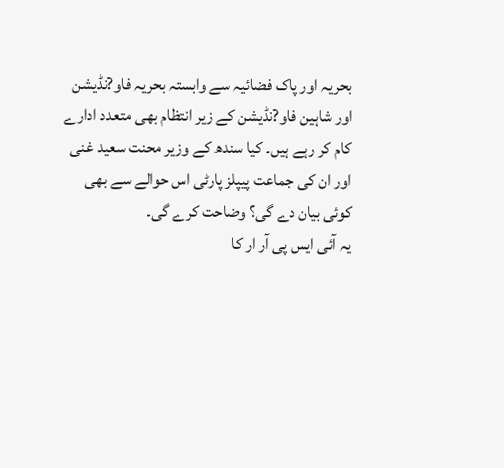بحریہ اور پاک فضائیہ سے وابستہ بحریہ فاو?نڈیشن اور شاہین فاو?نڈیشن کے زیر انتظام بھی متعدد ادارے کام کر رہے ہیں۔ کیا سندھ کے وزیر محنت سعید غنی اور ان کی جماعت پیپلز پارٹی اس حوالے سے بھی کوئی بیان دے گی؟ وضاحت کرے گی۔
یہ آئی ایس پی آر ار کا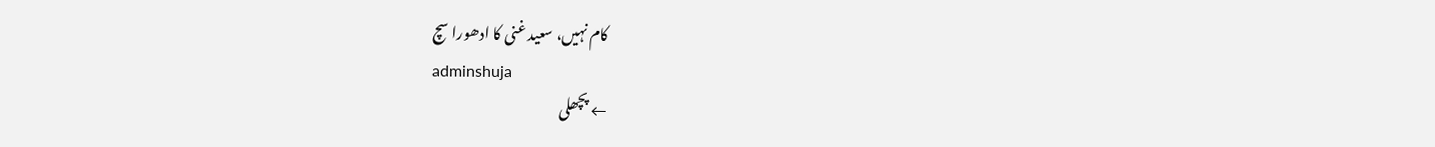کام نہیں، سعید غنی کا ادھورا سچ
adminshuja
← پچھلی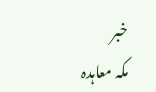خبر
مکہ معاہدہ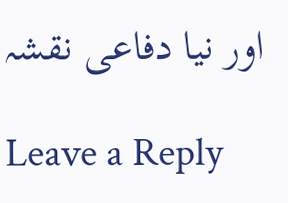اور نیا دفاعی نقشہ

Leave a Reply